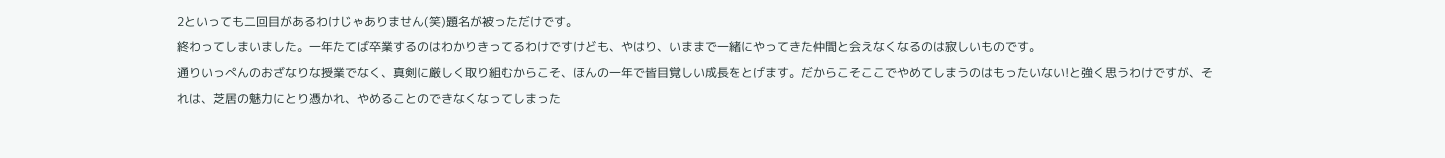2といっても二回目があるわけじゃありません(笑)題名が被っただけです。
終わってしまいました。一年たてば卒業するのはわかりきってるわけですけども、やはり、いままで一緒にやってきた仲間と会えなくなるのは寂しいものです。
通りいっぺんのおざなりな授業でなく、真剣に厳しく取り組むからこそ、ほんの一年で皆目覚しい成長をとげます。だからこそここでやめてしまうのはもったいない!と強く思うわけですが、それは、芝居の魅力にとり憑かれ、やめることのできなくなってしまった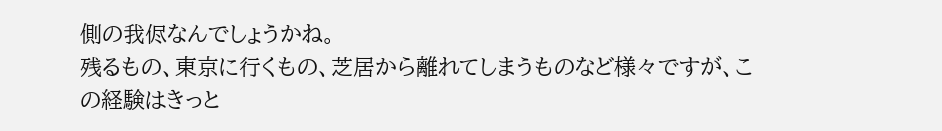側の我侭なんでしょうかね。
残るもの、東京に行くもの、芝居から離れてしまうものなど様々ですが、この経験はきっと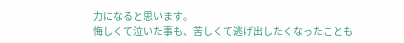力になると思います。
悔しくて泣いた事も、苦しくて逃げ出したくなったことも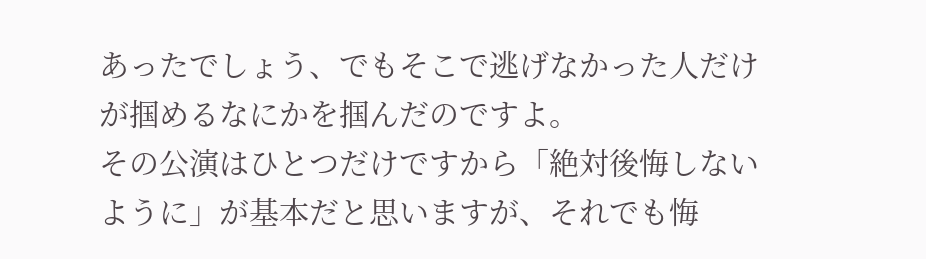あったでしょう、でもそこで逃げなかった人だけが掴めるなにかを掴んだのですよ。
その公演はひとつだけですから「絶対後悔しないように」が基本だと思いますが、それでも悔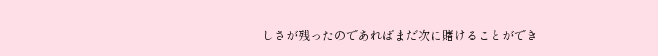しさが残ったのであればまだ次に賭けることができ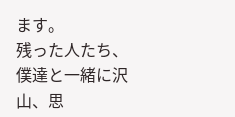ます。
残った人たち、僕達と一緒に沢山、思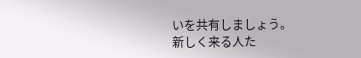いを共有しましょう。
新しく来る人た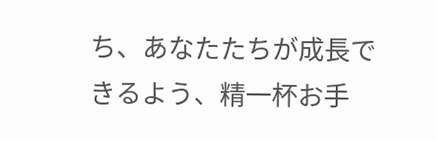ち、あなたたちが成長できるよう、精一杯お手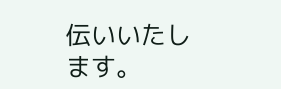伝いいたします。